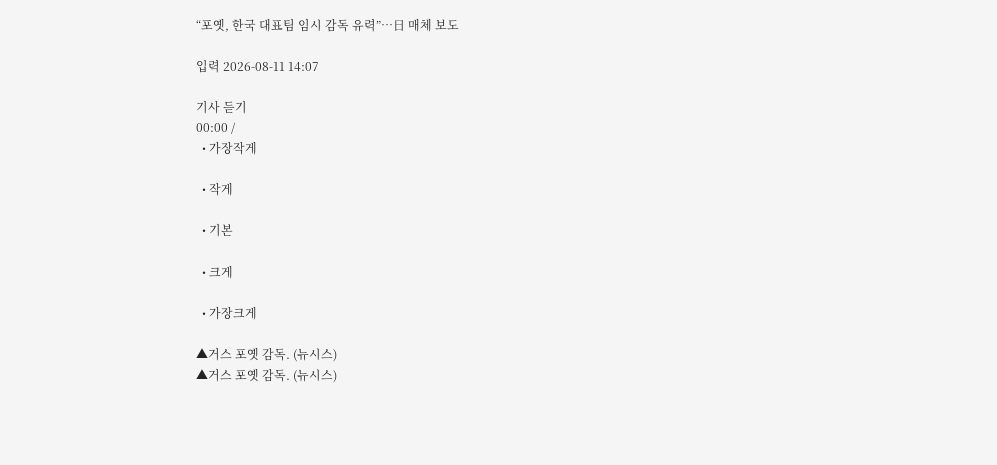“포옛, 한국 대표팀 임시 감독 유력”…日 매체 보도

입력 2026-08-11 14:07

기사 듣기
00:00 /
  • 가장작게

  • 작게

  • 기본

  • 크게

  • 가장크게

▲거스 포옛 감독. (뉴시스)
▲거스 포옛 감독. (뉴시스)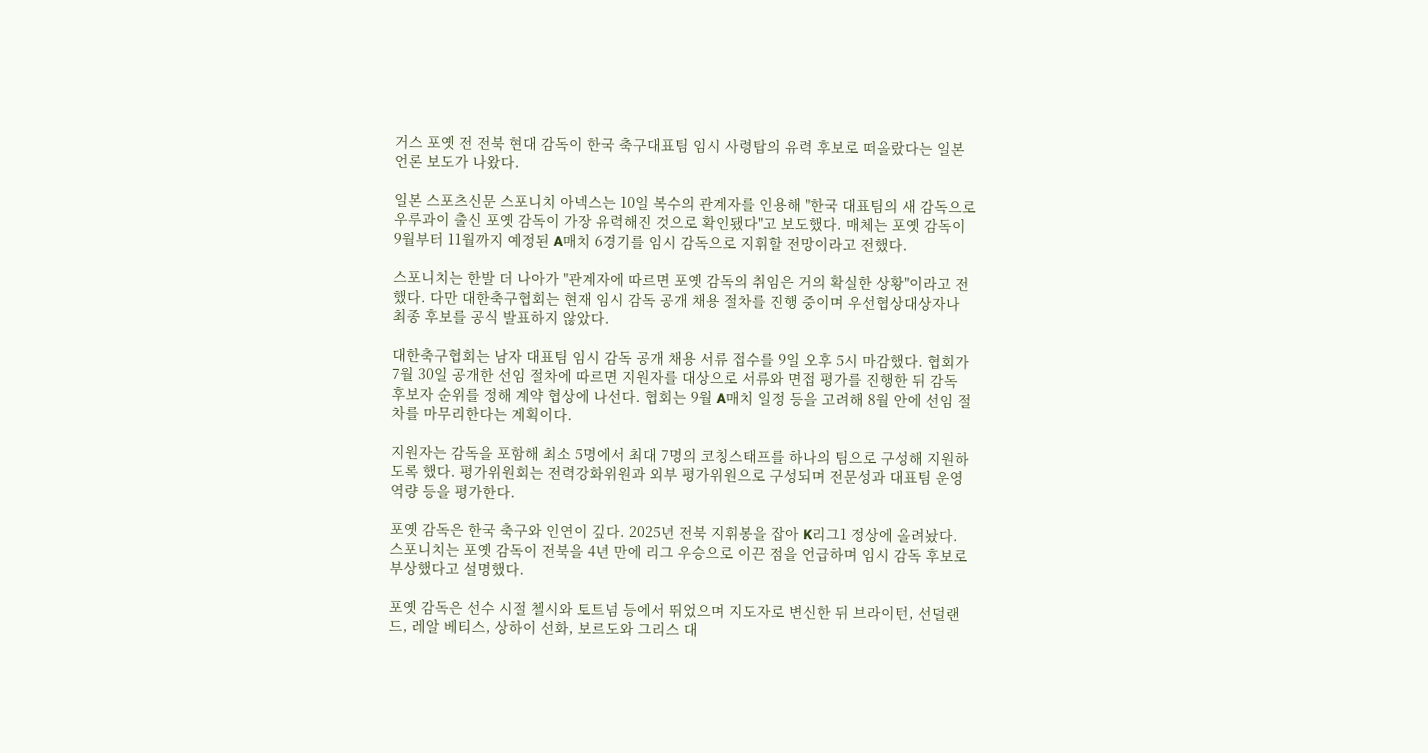거스 포옛 전 전북 현대 감독이 한국 축구대표팀 임시 사령탑의 유력 후보로 떠올랐다는 일본 언론 보도가 나왔다.

일본 스포츠신문 스포니치 아넥스는 10일 복수의 관계자를 인용해 "한국 대표팀의 새 감독으로 우루과이 출신 포옛 감독이 가장 유력해진 것으로 확인됐다"고 보도했다. 매체는 포옛 감독이 9월부터 11월까지 예정된 A매치 6경기를 임시 감독으로 지휘할 전망이라고 전했다.

스포니치는 한발 더 나아가 "관계자에 따르면 포옛 감독의 취임은 거의 확실한 상황"이라고 전했다. 다만 대한축구협회는 현재 임시 감독 공개 채용 절차를 진행 중이며 우선협상대상자나 최종 후보를 공식 발표하지 않았다.

대한축구협회는 남자 대표팀 임시 감독 공개 채용 서류 접수를 9일 오후 5시 마감했다. 협회가 7월 30일 공개한 선임 절차에 따르면 지원자를 대상으로 서류와 면접 평가를 진행한 뒤 감독 후보자 순위를 정해 계약 협상에 나선다. 협회는 9월 A매치 일정 등을 고려해 8월 안에 선임 절차를 마무리한다는 계획이다.

지원자는 감독을 포함해 최소 5명에서 최대 7명의 코칭스태프를 하나의 팀으로 구성해 지원하도록 했다. 평가위원회는 전력강화위원과 외부 평가위원으로 구성되며 전문성과 대표팀 운영 역량 등을 평가한다.

포옛 감독은 한국 축구와 인연이 깊다. 2025년 전북 지휘봉을 잡아 K리그1 정상에 올려놨다. 스포니치는 포옛 감독이 전북을 4년 만에 리그 우승으로 이끈 점을 언급하며 임시 감독 후보로 부상했다고 설명했다.

포옛 감독은 선수 시절 첼시와 토트넘 등에서 뛰었으며 지도자로 변신한 뒤 브라이턴, 선덜랜드, 레알 베티스, 상하이 선화, 보르도와 그리스 대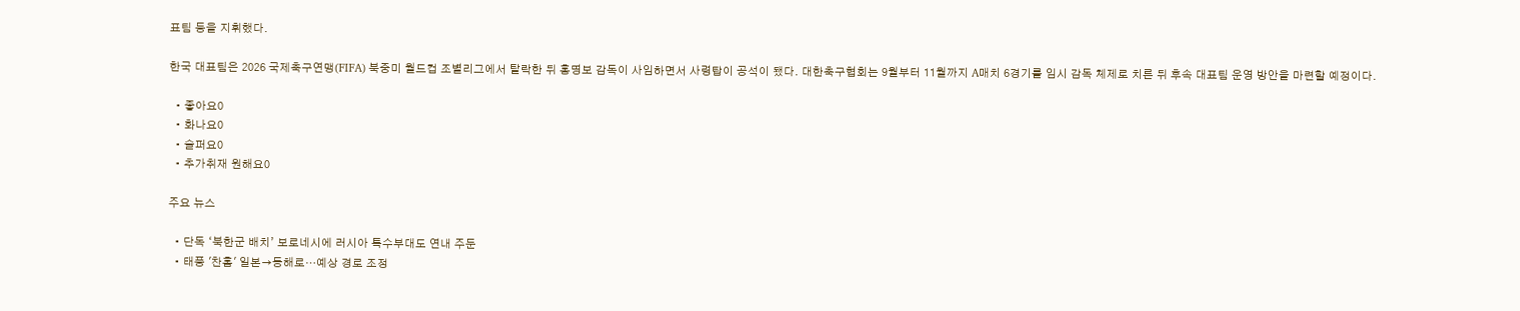표팀 등을 지휘했다.

한국 대표팀은 2026 국제축구연맹(FIFA) 북중미 월드컵 조별리그에서 탈락한 뒤 홍명보 감독이 사임하면서 사령탑이 공석이 됐다. 대한축구협회는 9월부터 11월까지 A매치 6경기를 임시 감독 체제로 치른 뒤 후속 대표팀 운영 방안을 마련할 예정이다.

  • 좋아요0
  • 화나요0
  • 슬퍼요0
  • 추가취재 원해요0

주요 뉴스

  • 단독 ‘북한군 배치’ 보로네시에 러시아 특수부대도 연내 주둔
  • 태풍 '찬홈' 일본→동해로…예상 경로 조정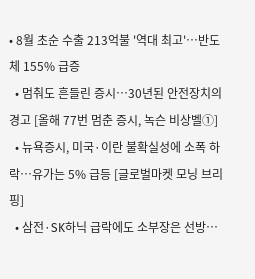• 8월 초순 수출 213억불 '역대 최고'⋯반도체 155% 급증
  • 멈춰도 흔들린 증시⋯30년된 안전장치의 경고 [올해 77번 멈춘 증시, 녹슨 비상벨①]
  • 뉴욕증시, 미국·이란 불확실성에 소폭 하락…유가는 5% 급등 [글로벌마켓 모닝 브리핑]
  • 삼전·SK하닉 급락에도 소부장은 선방…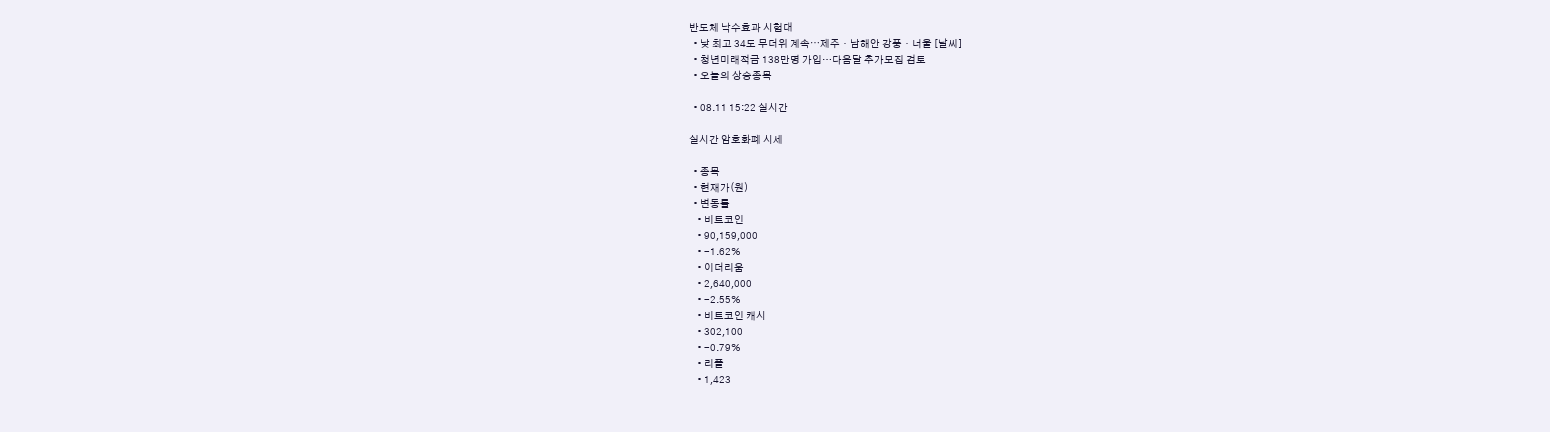반도체 낙수효과 시험대
  • 낮 최고 34도 무더위 계속⋯제주ㆍ남해안 강풍ㆍ너울 [날씨]
  • 청년미래적금 138만명 가입…다음달 추가모집 검토
  • 오늘의 상승종목

  • 08.11 15:22 실시간

실시간 암호화폐 시세

  • 종목
  • 현재가(원)
  • 변동률
    • 비트코인
    • 90,159,000
    • -1.62%
    • 이더리움
    • 2,640,000
    • -2.55%
    • 비트코인 캐시
    • 302,100
    • -0.79%
    • 리플
    • 1,423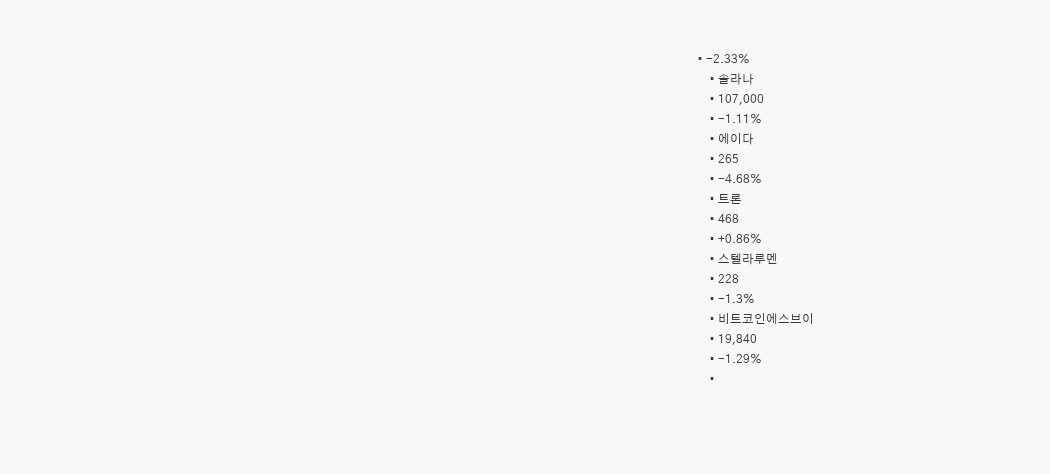• -2.33%
    • 솔라나
    • 107,000
    • -1.11%
    • 에이다
    • 265
    • -4.68%
    • 트론
    • 468
    • +0.86%
    • 스텔라루멘
    • 228
    • -1.3%
    • 비트코인에스브이
    • 19,840
    • -1.29%
    •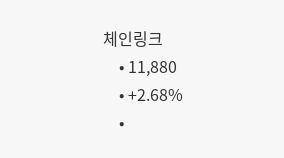체인링크
    • 11,880
    • +2.68%
    •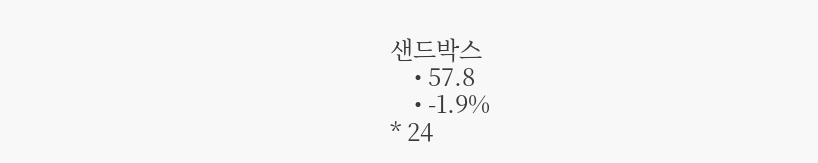샌드박스
    • 57.8
    • -1.9%
* 24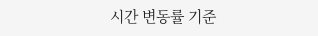시간 변동률 기준